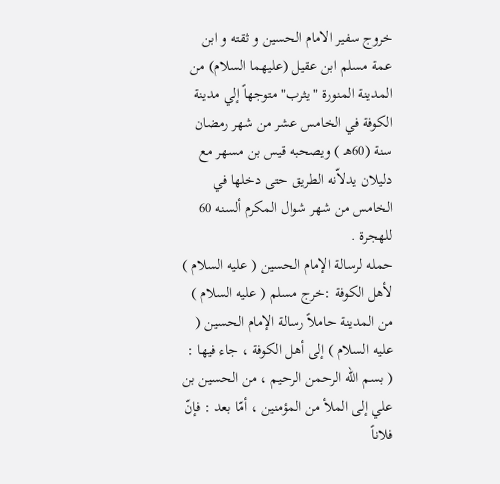خروج سفير الامام الحسين و ثقته و ابن عمة مسلم ابن عقيل (عليهما السلام) من المدينة المنورة "يثرب" متوجهاً إلي مدينة الكوفة في الخامس عشر من شهر رمضان سنة (60هـ ) ويصحبه قيس بن مسهر مع دليلان يدلاّنه الطريق حتى دخلها في الخامس من شهر شوال المكرم ألسنه 60 للهجرة .
حمله لرسالة الإمام الحسين ( عليه السلام ) لأهل الكوفة :خرج مسلم ( عليه السلام ) من المدينة حاملاً رسالة الإمام الحسين ( عليه السلام ) إلى أهل الكوفة ، جاء فيها : ( بسم الله الرحمن الرحيم ، من الحسين بن علي إلى الملأ من المؤمنين ، أمّا بعد : فإنّ فلاناً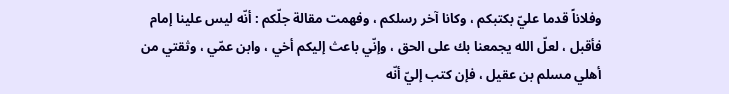وفلاناً قدما عليّ بكتبكم ، وكانا آخر رسلكم ، وفهمت مقالة جلّكم : أنّه ليس علينا إمام فأقبل ، لعلّ الله يجمعنا بك على الحق ، وإنّي باعث إليكم أخي ، وابن عمّي ، وثقتي من أهلي مسلم بن عقيل ، فإن كتب إليّ أنّه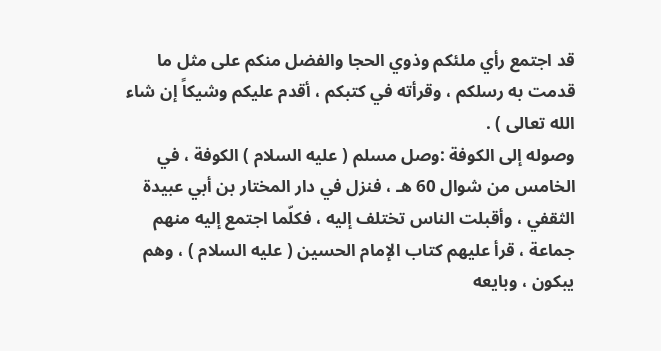قد اجتمع رأي ملئكم وذوي الحجا والفضل منكم على مثل ما قدمت به رسلكم ، وقرأته في كتبكم ، أقدم عليكم وشيكاً إن شاء الله تعالى ) .
وصوله إلى الكوفة :وصل مسلم ( عليه السلام ) الكوفة ، في الخامس من شوال 60 هـ ، فنزل في دار المختار بن أبي عبيدة الثقفي ، وأقبلت الناس تختلف إليه ، فكلّما اجتمع إليه منهم جماعة ، قرأ عليهم كتاب الإمام الحسين ( عليه السلام ) ، وهم يبكون ، وبايعه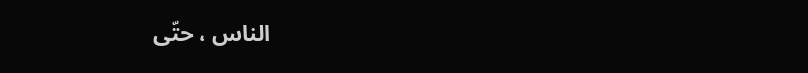الناس ، حتّى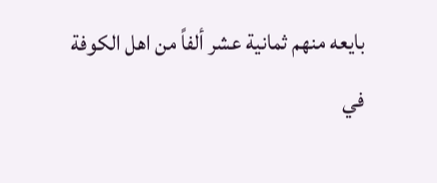بايعه منهم ثمانية عشر ألفاً من اهل الكوفة في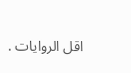اقل الروايات .